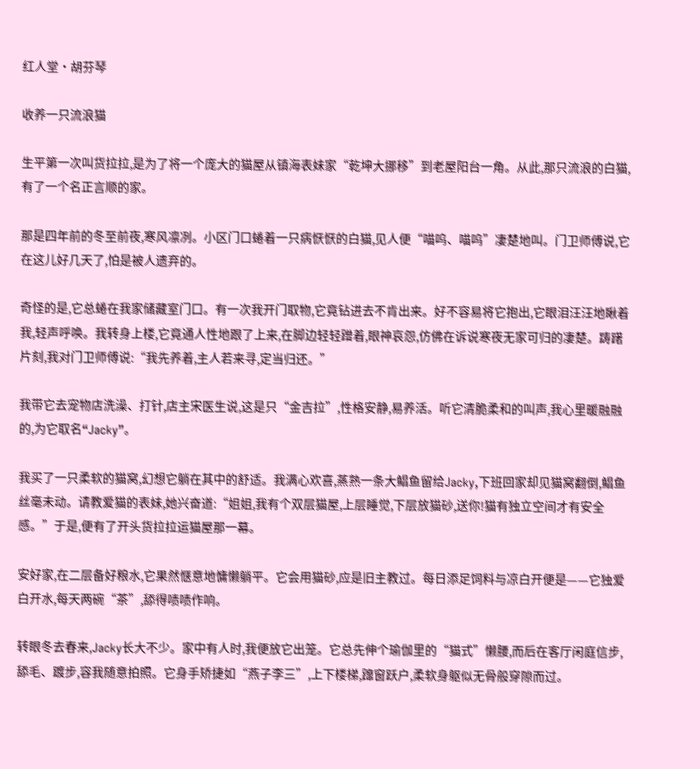红人堂·胡芬琴

收养一只流浪猫

生平第一次叫货拉拉,是为了将一个庞大的猫屋从镇海表妹家“乾坤大挪移”到老屋阳台一角。从此,那只流浪的白猫,有了一个名正言顺的家。

那是四年前的冬至前夜,寒风凛冽。小区门口蜷着一只病恹恹的白猫,见人便“喵呜、喵呜”凄楚地叫。门卫师傅说,它在这儿好几天了,怕是被人遗弃的。

奇怪的是,它总蜷在我家储藏室门口。有一次我开门取物,它竟钻进去不肯出来。好不容易将它抱出,它眼泪汪汪地瞅着我,轻声呼唤。我转身上楼,它竟通人性地跟了上来,在脚边轻轻蹭着,眼神哀怨,仿佛在诉说寒夜无家可归的凄楚。踌躇片刻,我对门卫师傅说:“我先养着,主人若来寻,定当归还。”

我带它去宠物店洗澡、打针,店主宋医生说,这是只“金吉拉”,性格安静,易养活。听它清脆柔和的叫声,我心里暖融融的,为它取名“Jacky”。

我买了一只柔软的猫窝,幻想它躺在其中的舒适。我满心欢喜,蒸熟一条大鲳鱼留给Jacky,下班回家却见猫窝翻倒,鲳鱼丝毫未动。请教爱猫的表妹,她兴奋道:“姐姐,我有个双层猫屋,上层睡觉,下层放猫砂,送你!猫有独立空间才有安全感。”于是,便有了开头货拉拉运猫屋那一幕。

安好家,在二层备好粮水,它果然惬意地慵懒躺平。它会用猫砂,应是旧主教过。每日添足饲料与凉白开便是——它独爱白开水,每天两碗“茶”,舔得啧啧作响。

转眼冬去春来,Jacky长大不少。家中有人时,我便放它出笼。它总先伸个瑜伽里的“猫式”懒腰,而后在客厅闲庭信步,舔毛、踱步,容我随意拍照。它身手矫捷如“燕子李三”,上下楼梯,蹿窗跃户,柔软身躯似无骨般穿隙而过。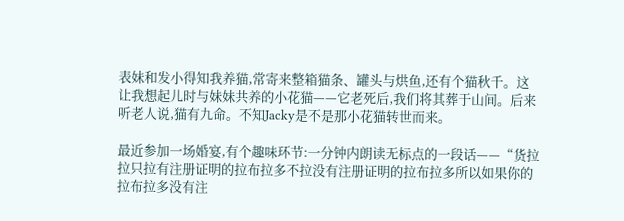表妹和发小得知我养猫,常寄来整箱猫条、罐头与烘鱼,还有个猫秋千。这让我想起儿时与妹妹共养的小花猫——它老死后,我们将其葬于山间。后来听老人说,猫有九命。不知Jacky是不是那小花猫转世而来。

最近参加一场婚宴,有个趣味环节:一分钟内朗读无标点的一段话——“货拉拉只拉有注册证明的拉布拉多不拉没有注册证明的拉布拉多所以如果你的拉布拉多没有注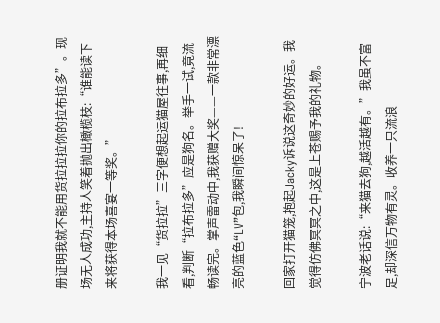册证明我就不能用货拉拉拉你的拉布拉多”。现场无人成功,主持人笑着抛出橄榄枝:“谁能读下来将获得本场喜宴一等奖。”

我一见“货拉拉”三字便想起运猫屋往事,再细看,判断“拉布拉多”应是狗名。举手一试,竟流畅读完。掌声雷动中,我获赠大奖——一款非常漂亮的蓝色“LV”包,我瞬间惊呆了!

回家打开猫笼,抱起Jacky诉说这奇妙的好运。我觉得仿佛冥冥之中,这是上苍赐予我的礼物。

宁波老话说:“来猫去狗,越活越有。”我虽不富足,却深信万物有灵。收养一只流浪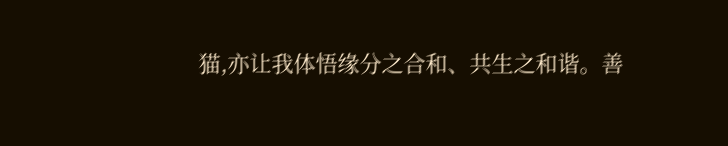猫,亦让我体悟缘分之合和、共生之和谐。善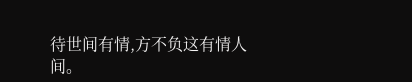待世间有情,方不负这有情人间。